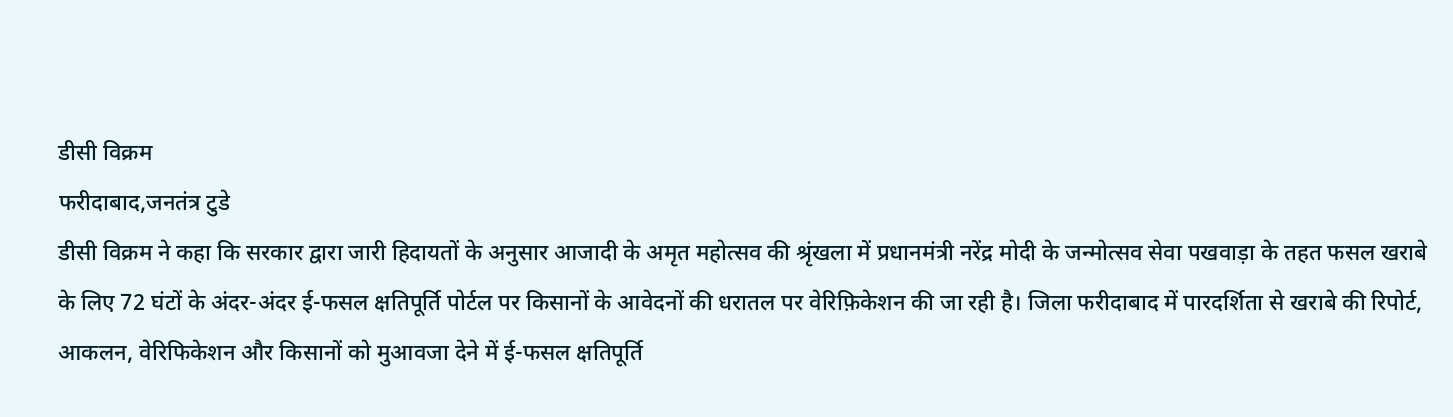डीसी विक्रम
फरीदाबाद,जनतंत्र टुडे
डीसी विक्रम ने कहा कि सरकार द्वारा जारी हिदायतों के अनुसार आजादी के अमृत महोत्सव की श्रृंखला में प्रधानमंत्री नरेंद्र मोदी के जन्मोत्सव सेवा पखवाड़ा के तहत फसल खराबे के लिए 72 घंटों के अंदर-अंदर ई-फसल क्षतिपूर्ति पोर्टल पर किसानों के आवेदनों की धरातल पर वेरिफ़िकेशन की जा रही है। जिला फरीदाबाद में पारदर्शिता से खराबे की रिपोर्ट, आकलन, वेरिफिकेशन और किसानों को मुआवजा देने में ई-फसल क्षतिपूर्ति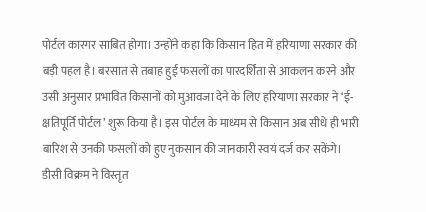पोर्टल कारगर साबित होगा। उन्होंने कहा कि किसान हित में हरियाणा सरकार की बड़ी पहल है। बरसात से तबाह हुई फसलों का पारदर्शिता से आकलन करने और उसी अनुसार प्रभावित किसानों को मुआवजा देने के लिए हरियाणा सरकार ने ‘ई-क्षतिपूर्ति पोर्टल’ शुरू किया है। इस पोर्टल के माध्यम से किसान अब सीधे ही भारी बारिश से उनकी फसलों को हुए नुकसान की जानकारी स्वयं दर्ज कर सकेंगे।
डीसी विक्रम ने विस्तृत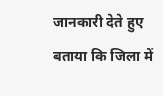जानकारी देते हुए बताया कि जिला में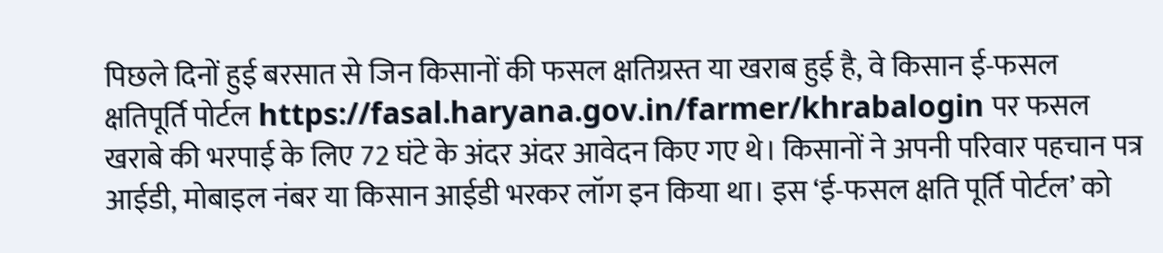पिछले दिनों हुई बरसात से जिन किसानों की फसल क्षतिग्रस्त या खराब हुई है, वे किसान ई-फसल क्षतिपूर्ति पोर्टल https://fasal.haryana.gov.in/farmer/khrabalogin पर फसल खराबे की भरपाई के लिए 72 घंटे के अंदर अंदर आवेदन किए गए थे। किसानों ने अपनी परिवार पहचान पत्र आईडी, मोबाइल नंबर या किसान आईडी भरकर लॉग इन किया था। इस ‘ई-फसल क्षति पूर्ति पोर्टल’ को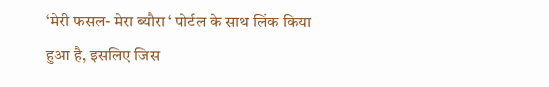‘मेरी फसल- मेरा ब्यौरा ‘ पोर्टल के साथ लिंक किया हुआ है, इसलिए जिस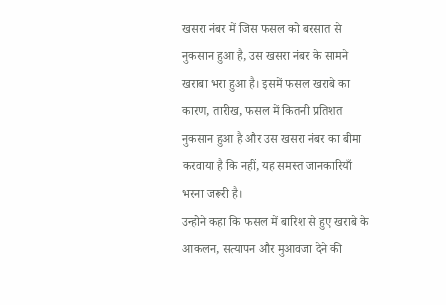खसरा नंबर में जिस फसल को बरसात से नुकसान हुआ है, उस खसरा नंबर के सामने खराबा भरा हुआ है। इसमें फसल खराबे का कारण, तारीख, फसल में कितनी प्रतिशत नुकसान हुआ है और उस खसरा नंबर का बीमा करवाया है कि नहीं, यह समस्त जानकारियाँ भरना जरूरी है।
उन्होने कहा कि फसल में बारिश से हुए खराबे के आकलन, सत्यापन और मुआवजा देने की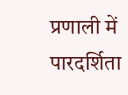प्रणाली में पारदर्शिता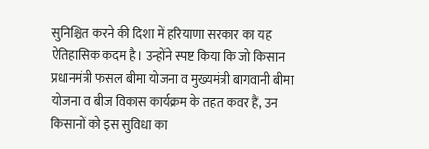सुनिश्चित करने की दिशा में हरियाणा सरकार का यह ऐतिहासिक कदम है। उन्होंने स्पष्ट किया कि जो किसान प्रधानमंत्री फसल बीमा योजना व मुख्यमंत्री बागवानी बीमा योजना व बीज विकास कार्यक्रम के तहत कवर हैं, उन किसानों को इस सुविधा का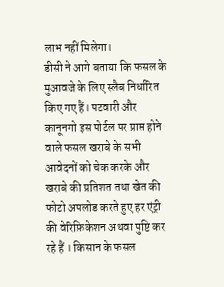लाभ नहीं मिलेगा।
डीसी ने आगे बताया कि फसल के मुआवजे के लिए स्लैब निर्धारित किए गए हैं। पटवारी और कानूनगो इस पोर्टल पर प्राप्त होने वाले फसल खराबे के सभी आवेदनों को चेक करके और खराबे की प्रतिशत तथा खेत की फोटो अपलोड करते हुए हर एंट्री की वेरिफ़िकेशन अथवा पुष्टि कर रहे हैं । किसान के फसल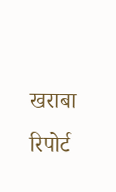खराबा रिपोर्ट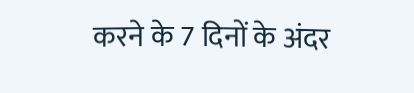करने के 7 दिनों के अंदर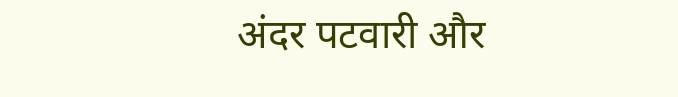अंदर पटवारी और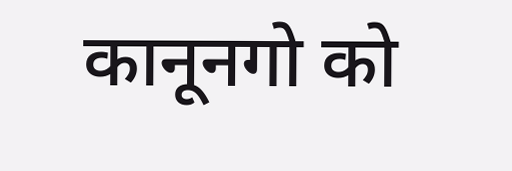कानूनगो को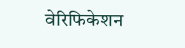वेरिफिकेशन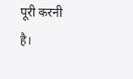पूरी करनी है।